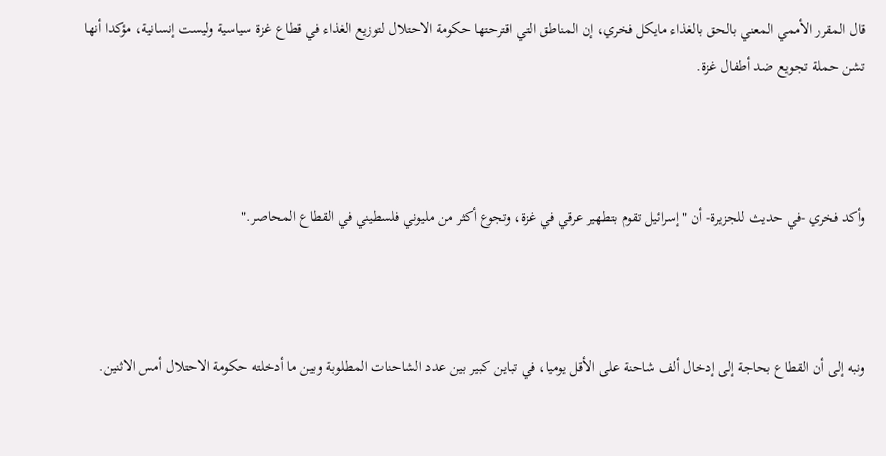قال المقرر الأممي المعني بالحق بالغذاء مايكل فخري، إن المناطق التي اقترحتها حكومة الاحتلال لتوزيع الغذاء في قطاع غزة سياسية وليست إنسانية، مؤكدا أنها تشن حملة تجويع ضد أطفال غزة.



وأكد فخري -في حديث للجزيرة- أن "إسرائيل تقوم بتطهير عرقي في غزة، وتجوع أكثر من مليوني فلسطيني في القطاع المحاصر."



ونبه إلى أن القطاع بحاجة إلى إدخال ألف شاحنة على الأقل يوميا، في تباين كبير بين عدد الشاحنات المطلوبة وبين ما أدخلته حكومة الاحتلال أمس الاثنين.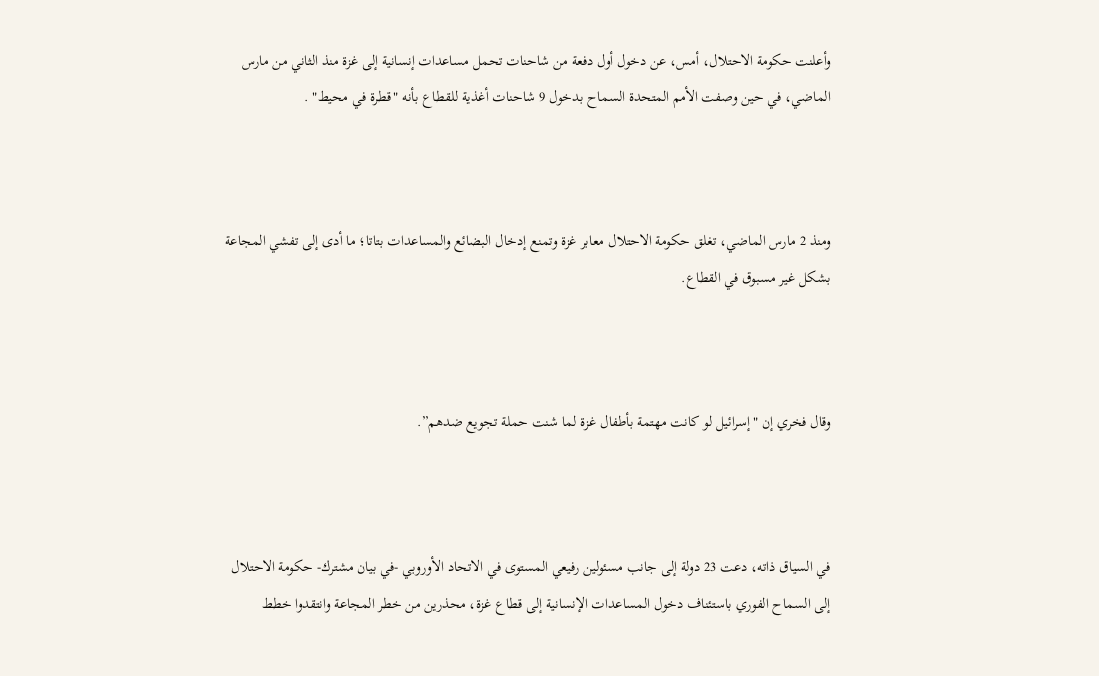وأعلنت حكومة الاحتلال، أمس، عن دخول أول دفعة من شاحنات تحمل مساعدات إنسانية إلى غزة منذ الثاني من مارس الماضي، في حين وصفت الأمم المتحدة السماح بدخول 9 شاحنات أغذية للقطاع بأنه "قطرة في محيط" .



ومنذ 2 مارس الماضي، تغلق حكومة الاحتلال معابر غزة وتمنع إدخال البضائع والمساعدات بتاتا؛ ما أدى إلى تفشي المجاعة بشكل غير مسبوق في القطاع.



وقال فخري إن "إسرائيل لو كانت مهتمة بأطفال غزة لما شنت حملة تجويع ضدهم”.



في السياق ذاته، دعت 23 دولة إلى جانب مسئولين رفيعي المستوى في الاتحاد الأوروبي -في بيان مشترك- حكومة الاحتلال إلى السماح الفوري باستئناف دخول المساعدات الإنسانية إلى قطاع غزة، محذرين من خطر المجاعة وانتقدوا خطط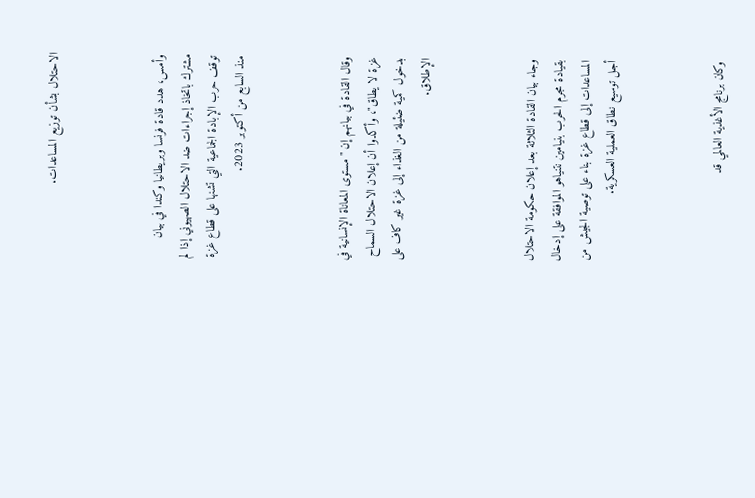الاحتلال بشأن توزيع المساعدات.



وأمس، هدد قادة فرنسا وبريطانيا وكندا في بيان مشترك باتخاذ إجراءات ضد الاحتلال الصهيوني إذا لم توقف حرب الإبادة الجماعية التي تشنها على قطاع غزة منذ السابع من أكتوبر 2023.



وقال القادة في بيانهم إن "مستوى المعاناة الإنسانية في غزة لا يطاق"، وأكدوا أن إعلان الاحتلال السماح بدخول كمية ضئيلة من الغذاء إلى غزة غير كاف على الإطلاق.



وجاء بيان القادة الثلاثة بعد إعلان حكومة الاحتلال بقيادة مجرم الحرب بنيامين نتنياهو الموافقة على إدخال المساعدات إلى قطاع غزة بناء على توصية الجيش من أجل توسيع نطاق العملية العسكرية.



وكان برنامج الأغذية العالمي قد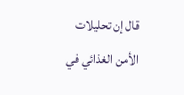قال إن تحليلات الأمن الغذائي في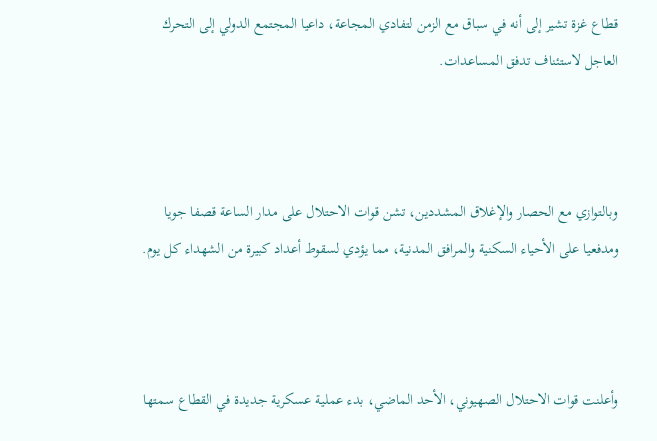قطاع غزة تشير إلى أنه في سباق مع الزمن لتفادي المجاعة، داعيا المجتمع الدولي إلى التحرك العاجل لاستئناف تدفق المساعدات.



وبالتوازي مع الحصار والإغلاق المشددين، تشن قوات الاحتلال على مدار الساعة قصفا جويا ومدفعيا على الأحياء السكنية والمرافق المدنية، مما يؤدي لسقوط أعداد كبيرة من الشهداء كل يوم.



وأعلنت قوات الاحتلال الصهيوني، الأحد الماضي، بدء عملية عسكرية جديدة في القطاع سمتها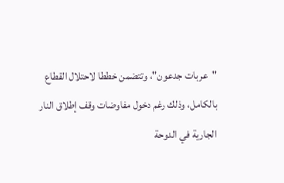"عربات جدعون"، وتتضمن خططا لاحتلال القطاع بالكامل، وذلك رغم دخول مفاوضات وقف إطلاق النار الجارية في الدوحة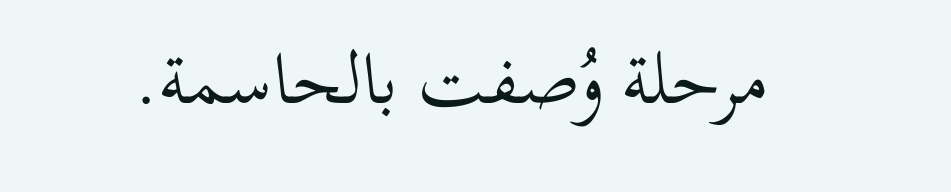مرحلة وُصفت بالحاسمة.